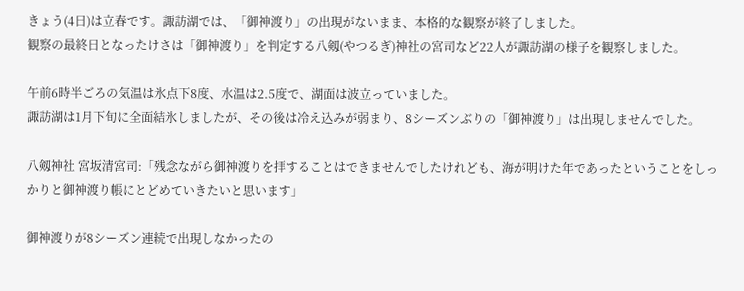きょう(4日)は立春です。諏訪湖では、「御神渡り」の出現がないまま、本格的な観察が終了しました。
観察の最終日となったけさは「御神渡り」を判定する八剱(やつるぎ)神社の宮司など22人が諏訪湖の様子を観察しました。

午前6時半ごろの気温は氷点下8度、水温は2.5度で、湖面は波立っていました。
諏訪湖は1月下旬に全面結氷しましたが、その後は冷え込みが弱まり、8シーズンぶりの「御神渡り」は出現しませんでした。

八剱神社 宮坂清宮司:「残念ながら御神渡りを拝することはできませんでしたけれども、海が明けた年であったということをしっかりと御神渡り帳にとどめていきたいと思います」

御神渡りが8シーズン連続で出現しなかったの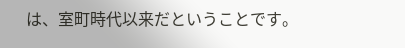は、室町時代以来だということです。